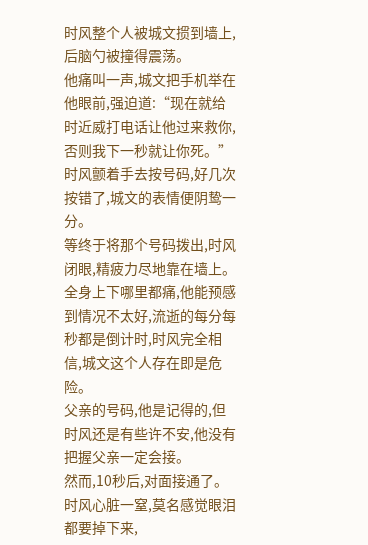时风整个人被城文掼到墙上,后脑勺被撞得震荡。
他痛叫一声,城文把手机举在他眼前,强迫道:“现在就给时近威打电话让他过来救你,否则我下一秒就让你死。”
时风颤着手去按号码,好几次按错了,城文的表情便阴鸷一分。
等终于将那个号码拨出,时风闭眼,精疲力尽地靠在墙上。
全身上下哪里都痛,他能预感到情况不太好,流逝的每分每秒都是倒计时,时风完全相信,城文这个人存在即是危险。
父亲的号码,他是记得的,但时风还是有些许不安,他没有把握父亲一定会接。
然而,10秒后,对面接通了。
时风心脏一窒,莫名感觉眼泪都要掉下来,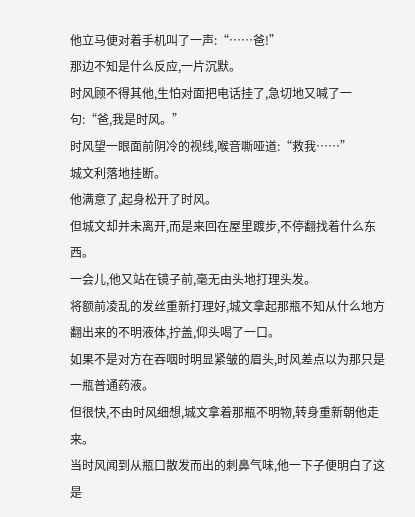他立马便对着手机叫了一声:“……爸!”
那边不知是什么反应,一片沉默。
时风顾不得其他,生怕对面把电话挂了,急切地又喊了一句:“爸,我是时风。”
时风望一眼面前阴冷的视线,喉音嘶哑道:“救我……”
城文利落地挂断。
他满意了,起身松开了时风。
但城文却并未离开,而是来回在屋里踱步,不停翻找着什么东西。
一会儿,他又站在镜子前,毫无由头地打理头发。
将额前凌乱的发丝重新打理好,城文拿起那瓶不知从什么地方翻出来的不明液体,拧盖,仰头喝了一口。
如果不是对方在吞咽时明显紧皱的眉头,时风差点以为那只是一瓶普通药液。
但很快,不由时风细想,城文拿着那瓶不明物,转身重新朝他走来。
当时风闻到从瓶口散发而出的刺鼻气味,他一下子便明白了这是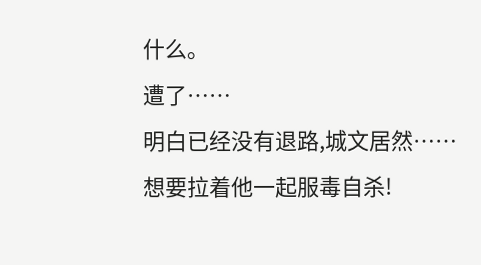什么。
遭了……
明白已经没有退路,城文居然……想要拉着他一起服毒自杀!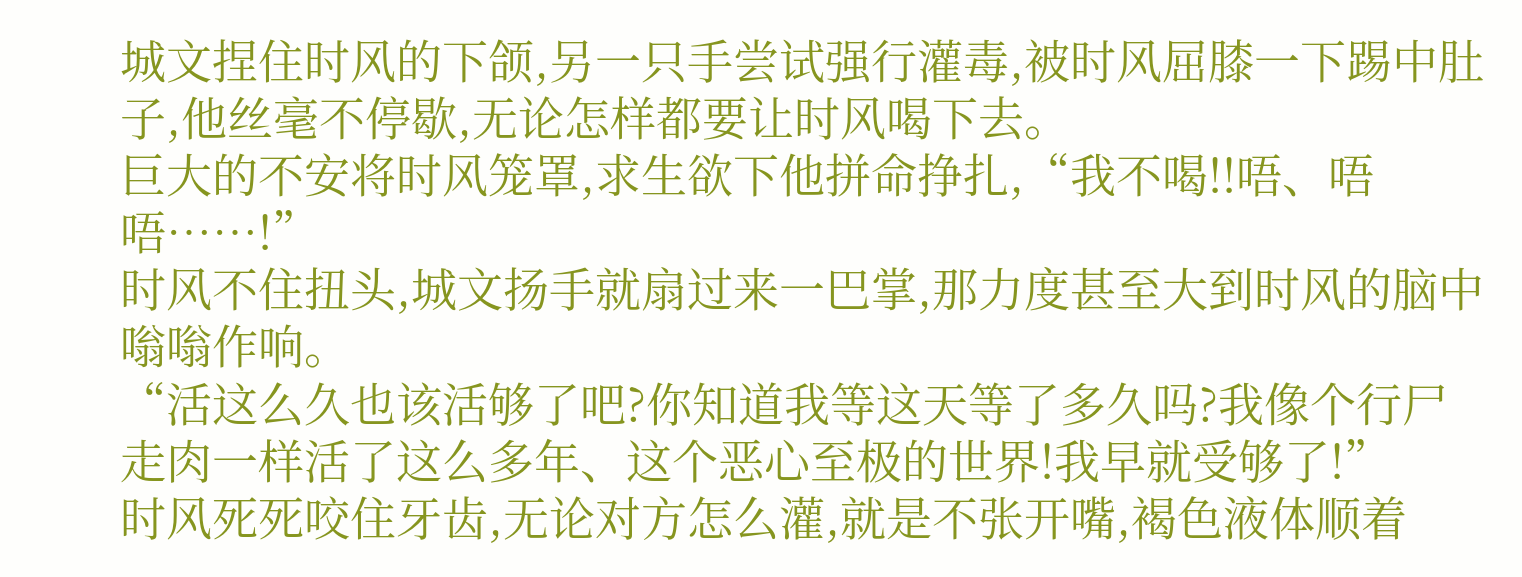城文捏住时风的下颌,另一只手尝试强行灌毒,被时风屈膝一下踢中肚子,他丝毫不停歇,无论怎样都要让时风喝下去。
巨大的不安将时风笼罩,求生欲下他拼命挣扎,“我不喝!!唔、唔唔……!”
时风不住扭头,城文扬手就扇过来一巴掌,那力度甚至大到时风的脑中嗡嗡作响。
“活这么久也该活够了吧?你知道我等这天等了多久吗?我像个行尸走肉一样活了这么多年、这个恶心至极的世界!我早就受够了!”
时风死死咬住牙齿,无论对方怎么灌,就是不张开嘴,褐色液体顺着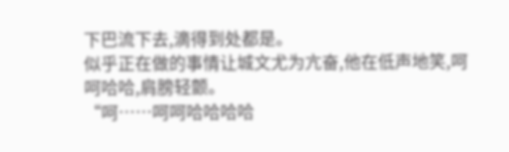下巴流下去,滴得到处都是。
似乎正在做的事情让城文尤为亢奋,他在低声地笑,呵呵哈哈,肩膀轻颤。
“呵……呵呵哈哈哈哈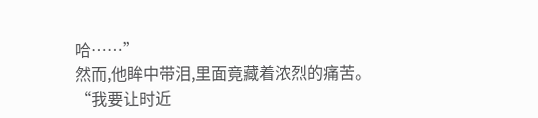哈……”
然而,他眸中带泪,里面竟藏着浓烈的痛苦。
“我要让时近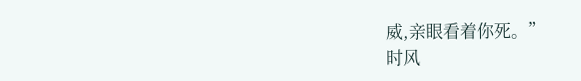威,亲眼看着你死。”
时风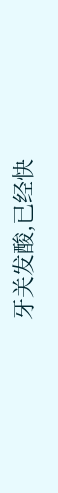牙关发酸,已经快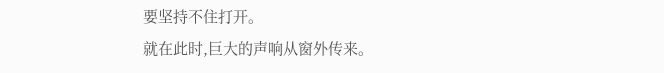要坚持不住打开。
就在此时,巨大的声响从窗外传来。